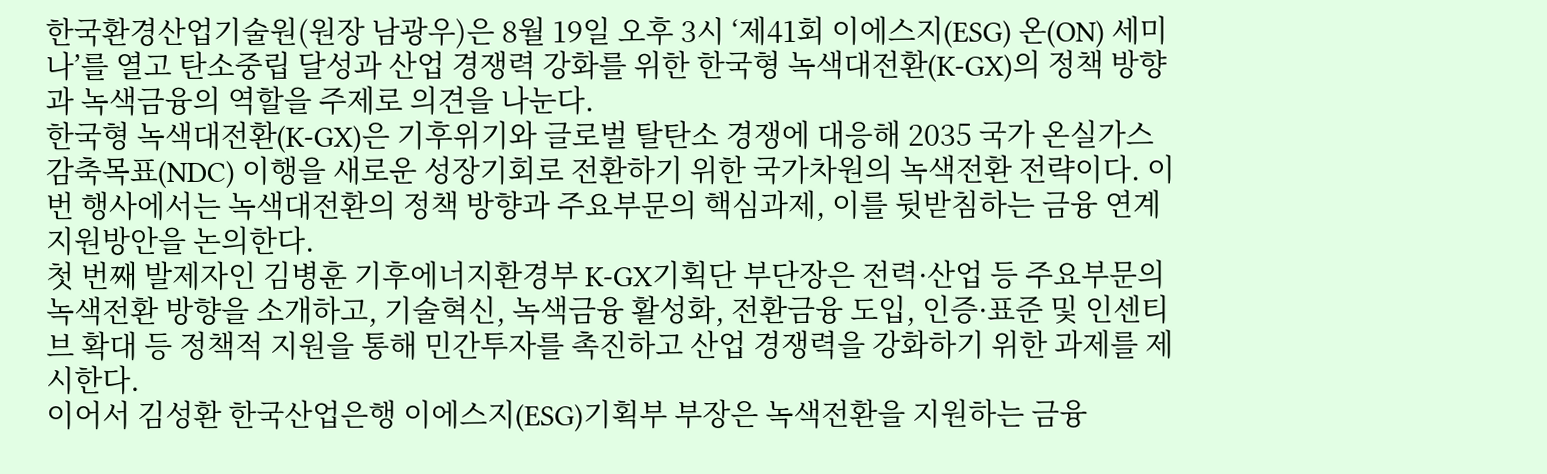한국환경산업기술원(원장 남광우)은 8월 19일 오후 3시 ‘제41회 이에스지(ESG) 온(ON) 세미나’를 열고 탄소중립 달성과 산업 경쟁력 강화를 위한 한국형 녹색대전환(K-GX)의 정책 방향과 녹색금융의 역할을 주제로 의견을 나눈다.
한국형 녹색대전환(K-GX)은 기후위기와 글로벌 탈탄소 경쟁에 대응해 2035 국가 온실가스 감축목표(NDC) 이행을 새로운 성장기회로 전환하기 위한 국가차원의 녹색전환 전략이다. 이번 행사에서는 녹색대전환의 정책 방향과 주요부문의 핵심과제, 이를 뒷받침하는 금융 연계 지원방안을 논의한다.
첫 번째 발제자인 김병훈 기후에너지환경부 K-GX기획단 부단장은 전력·산업 등 주요부문의 녹색전환 방향을 소개하고, 기술혁신, 녹색금융 활성화, 전환금융 도입, 인증·표준 및 인센티브 확대 등 정책적 지원을 통해 민간투자를 촉진하고 산업 경쟁력을 강화하기 위한 과제를 제시한다.
이어서 김성환 한국산업은행 이에스지(ESG)기획부 부장은 녹색전환을 지원하는 금융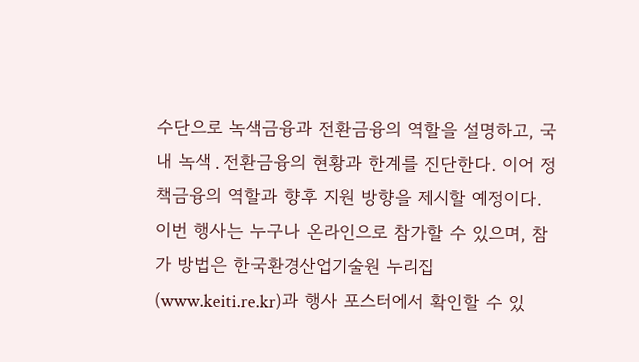수단으로 녹색금융과 전환금융의 역할을 설명하고, 국내 녹색․전환금융의 현황과 한계를 진단한다. 이어 정책금융의 역할과 향후 지원 방향을 제시할 예정이다.
이번 행사는 누구나 온라인으로 참가할 수 있으며, 참가 방법은 한국환경산업기술원 누리집(www.keiti.re.kr)과 행사 포스터에서 확인할 수 있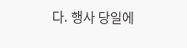다. 행사 당일에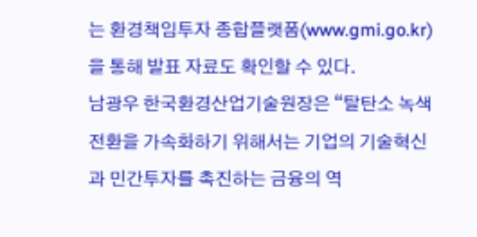는 환경책임투자 종합플랫폼(www.gmi.go.kr)을 통해 발표 자료도 확인할 수 있다.
남광우 한국환경산업기술원장은 “탈탄소 녹색전환을 가속화하기 위해서는 기업의 기술혁신과 민간투자를 촉진하는 금융의 역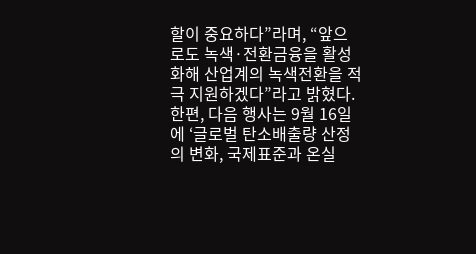할이 중요하다”라며, “앞으로도 녹색·전환금융을 활성화해 산업계의 녹색전환을 적극 지원하겠다”라고 밝혔다.
한편, 다음 행사는 9월 16일에 ‘글로벌 탄소배출량 산정의 변화, 국제표준과 온실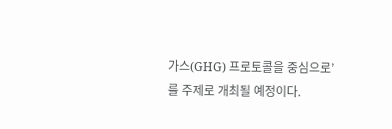가스(GHG) 프로토콜을 중심으로’를 주제로 개최될 예정이다.